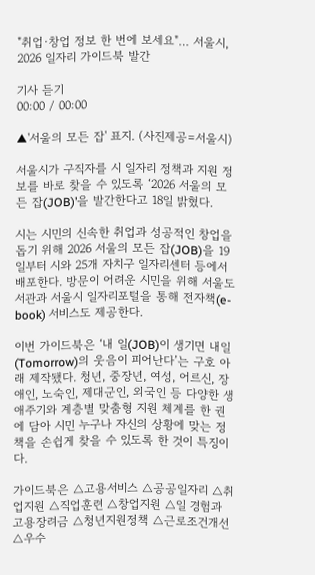"취업·창업 정보 한 번에 보세요"… 서울시, 2026 일자리 가이드북 발간

기사 듣기
00:00 / 00:00

▲'서울의 모든 잡' 표지. (사진제공=서울시)

서울시가 구직자를 시 일자리 정책과 지원 정보를 바로 찾을 수 있도록 ‘2026 서울의 모든 잡(JOB)’을 발간한다고 18일 밝혔다.

시는 시민의 신속한 취업과 성공적인 창업을 돕기 위해 2026 서울의 모든 잡(JOB)을 19일부터 시와 25개 자치구 일자리센터 등에서 배포한다. 방문이 어려운 시민을 위해 서울도서관과 서울시 일자리포털을 통해 전자책(e-book) 서비스도 제공한다.

이번 가이드북은 ‘내 일(JOB)이 생기면 내일(Tomorrow)의 웃음이 피어난다’는 구호 아래 제작됐다. 청년, 중장년, 여성, 어르신, 장애인, 노숙인, 제대군인, 외국인 등 다양한 생애주기와 계층별 맞춤형 지원 체계를 한 권에 담아 시민 누구나 자신의 상황에 맞는 정책을 손쉽게 찾을 수 있도록 한 것이 특징이다.

가이드북은 △고용서비스 △공공일자리 △취업지원 △직업훈련 △창업지원 △일 경험과 고용장려금 △청년지원정책 △근로조건개선 △우수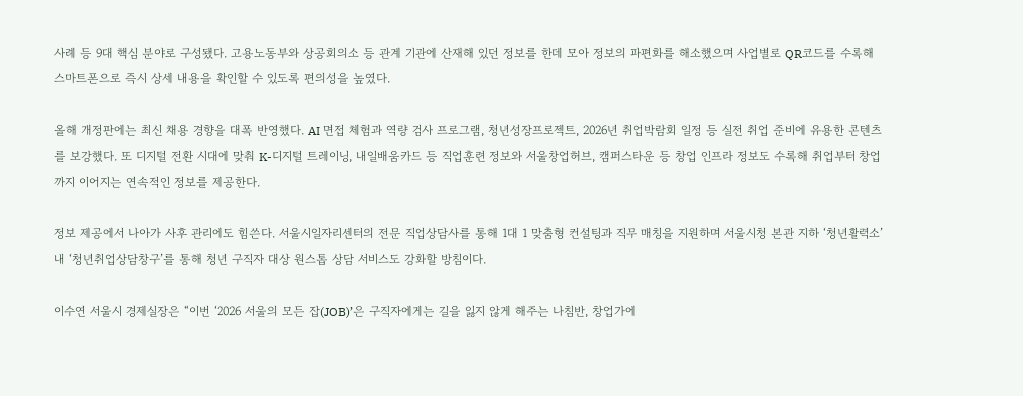사례 등 9대 핵심 분야로 구성됐다. 고용노동부와 상공회의소 등 관계 기관에 산재해 있던 정보를 한데 모아 정보의 파편화를 해소했으며 사업별로 QR코드를 수록해 스마트폰으로 즉시 상세 내용을 확인할 수 있도록 편의성을 높였다.

올해 개정판에는 최신 채용 경향을 대폭 반영했다. AI 면접 체험과 역량 검사 프로그램, 청년성장프로젝트, 2026년 취업박람회 일정 등 실전 취업 준비에 유용한 콘텐츠를 보강했다. 또 디지털 전환 시대에 맞춰 K-디지털 트레이닝, 내일배움카드 등 직업훈련 정보와 서울창업허브, 캠퍼스타운 등 창업 인프라 정보도 수록해 취업부터 창업까지 이어지는 연속적인 정보를 제공한다.

정보 제공에서 나아가 사후 관리에도 힘쓴다. 서울시일자리센터의 전문 직업상담사를 통해 1대 1 맞춤형 컨설팅과 직무 매칭을 지원하며 서울시청 본관 지하 ‘청년활력소’ 내 ‘청년취업상담창구’를 통해 청년 구직자 대상 원스톱 상담 서비스도 강화할 방침이다.

이수연 서울시 경제실장은 “이번 ‘2026 서울의 모든 잡(JOB)’은 구직자에게는 길을 잃지 않게 해주는 나침반, 창업가에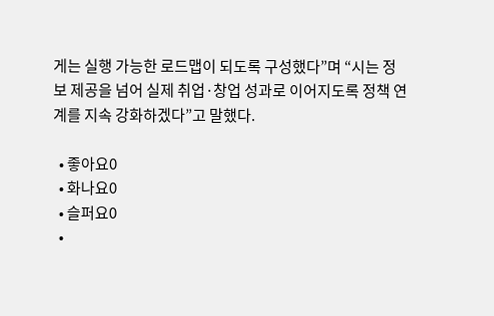게는 실행 가능한 로드맵이 되도록 구성했다”며 “시는 정보 제공을 넘어 실제 취업·창업 성과로 이어지도록 정책 연계를 지속 강화하겠다”고 말했다.

  • 좋아요0
  • 화나요0
  • 슬퍼요0
  •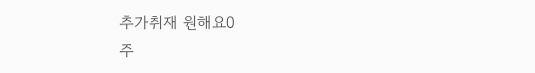추가취재 원해요0
주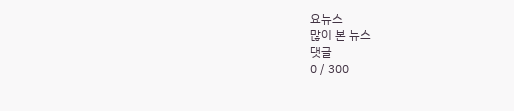요뉴스
많이 본 뉴스
댓글
0 / 300